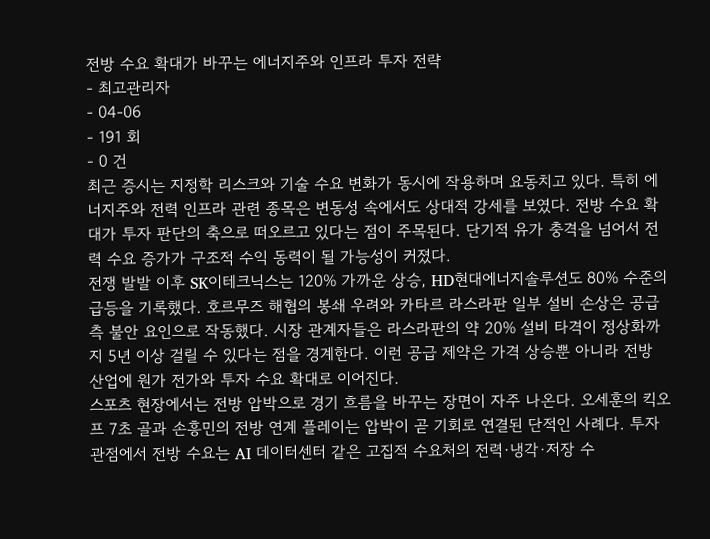전방 수요 확대가 바꾸는 에너지주와 인프라 투자 전략
- 최고관리자
- 04-06
- 191 회
- 0 건
최근 증시는 지정학 리스크와 기술 수요 변화가 동시에 작용하며 요동치고 있다. 특히 에너지주와 전력 인프라 관련 종목은 변동성 속에서도 상대적 강세를 보였다. 전방 수요 확대가 투자 판단의 축으로 떠오르고 있다는 점이 주목된다. 단기적 유가 충격을 넘어서 전력 수요 증가가 구조적 수익 동력이 될 가능성이 커졌다.
전쟁 발발 이후 SK이테크닉스는 120% 가까운 상승, HD현대에너지솔루션도 80% 수준의 급등을 기록했다. 호르무즈 해협의 봉쇄 우려와 카타르 라스라판 일부 설비 손상은 공급측 불안 요인으로 작동했다. 시장 관계자들은 라스라판의 약 20% 설비 타격이 정상화까지 5년 이상 걸릴 수 있다는 점을 경계한다. 이런 공급 제약은 가격 상승뿐 아니라 전방 산업에 원가 전가와 투자 수요 확대로 이어진다.
스포츠 현장에서는 전방 압박으로 경기 흐름을 바꾸는 장면이 자주 나온다. 오세훈의 킥오프 7초 골과 손흥민의 전방 연계 플레이는 압박이 곧 기회로 연결된 단적인 사례다. 투자 관점에서 전방 수요는 AI 데이터센터 같은 고집적 수요처의 전력·냉각·저장 수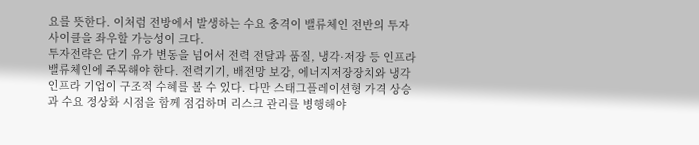요를 뜻한다. 이처럼 전방에서 발생하는 수요 충격이 밸류체인 전반의 투자 사이클을 좌우할 가능성이 크다.
투자전략은 단기 유가 변동을 넘어서 전력 전달과 품질, 냉각·저장 등 인프라 밸류체인에 주목해야 한다. 전력기기, 배전망 보강, 에너지저장장치와 냉각 인프라 기업이 구조적 수혜를 볼 수 있다. 다만 스태그플레이션형 가격 상승과 수요 정상화 시점을 함께 점검하며 리스크 관리를 병행해야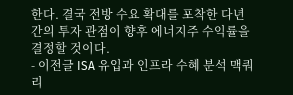한다. 결국 전방 수요 확대를 포착한 다년간의 투자 관점이 향후 에너지주 수익률을 결정할 것이다.
- 이전글 ISA 유입과 인프라 수혜 분석 맥쿼리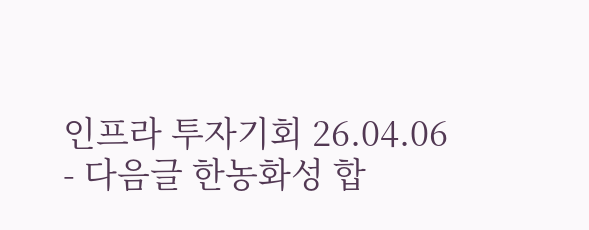인프라 투자기회 26.04.06
- 다음글 한농화성 합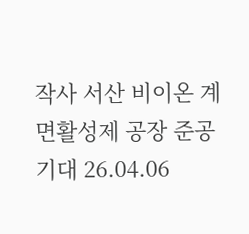작사 서산 비이온 계면활성제 공장 준공 기대 26.04.06